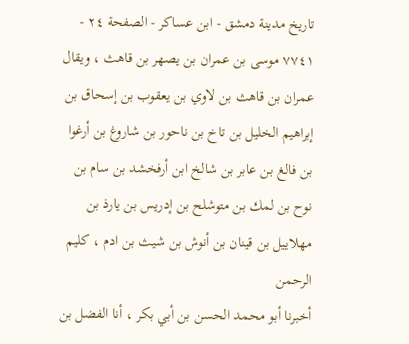تاريخ مدينة دمشق - ابن عساكر - الصفحة ٢٤ - ٧٧٤١ موسى بن عمران بن يصهر بن قاهث ، ويقال عمران بن قاهث بن لاوي بن يعقوب بن إسحاق بن إبراهيم الخليل بن تاخ بن ناحور بن شاروغ بن أرغوا بن فالغ بن عابر بن شالخ ابن أرفخشد بن سام بن نوح بن لمك بن متوشلح بن إدريس بن يارذ بن مهلاييل بن قينان بن أنوش بن شيث بن ادم ، كليم الرحمن
أخبرنا أبو محمد الحسن بن أبي بكر ، أنا الفضل بن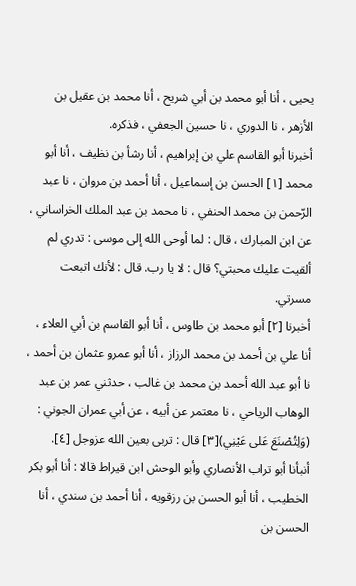يحيى ، أنا أبو محمد بن أبي شريح ، أنا محمد بن عقيل بن الأزهر ، نا الدوري ، نا حسين الجعفي ، فذكره.
أخبرنا أبو القاسم علي بن إبراهيم ، أنا رشأ بن نظيف ، أنا أبو محمد [١] الحسن بن إسماعيل ، أنا أحمد بن مروان ، نا عبد الرّحمن بن محمد الحنفي ، نا محمد بن عبد الملك الخراساني ، عن ابن المبارك ، قال : لما أوحى الله إلى موسى : تدري لم ألقيت عليك محبتي؟ قال : لا يا رب. قال : لأنك اتبعت مسرتي.
أخبرنا [٢] أبو محمد بن طاوس ، أنا أبو القاسم بن أبي العلاء ، أنا علي بن أحمد بن محمد الرزاز ، أنا أبو عمرو عثمان بن أحمد ، نا أبو عبد الله أحمد بن محمد بن غالب ، حدثني عمر بن عبد الوهاب الرياحي ، نا معتمر عن أبيه ، عن أبي عمران الجوني : (وَلِتُصْنَعَ عَلى عَيْنِي)[٣] قال : تربى بعين الله عزوجل [٤].
أنبأنا أبو تراب الأنصاري وأبو الوحش ابن قيراط قالا : أنا أبو بكر الخطيب ، أنا أبو الحسن بن رزقويه ، أنا أحمد بن سندي ، أنا الحسن بن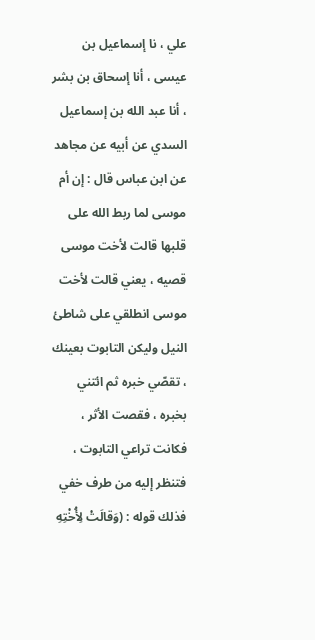علي ، نا إسماعيل بن عيسى ، أنا إسحاق بن بشر ، أنا عبد الله بن إسماعيل السدي عن أبيه عن مجاهد عن ابن عباس قال : إن أم موسى لما ربط الله على قلبها قالت لأخت موسى قصيه ، يعني قالت لأخت موسى انطلقي على شاطئ النيل وليكن التابوت بعينك ، تقصّي خبره ثم ائتني بخبره ، فقصت الأثر ، فكانت تراعي التابوت ، فتنظر إليه من طرف خفي فذلك قوله : (وَقالَتْ لِأُخْتِهِ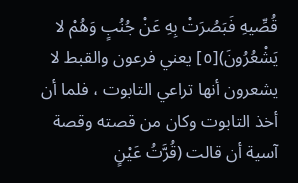قُصِّيهِ فَبَصُرَتْ بِهِ عَنْ جُنُبٍ وَهُمْ لا يَشْعُرُونَ)[٥] يعني فرعون والقبط لا يشعرون أنها تراعي التابوت ، فلما أن أخذ التابوت وكان من قصته وقصة آسية أن قالت (قُرَّتُ عَيْنٍ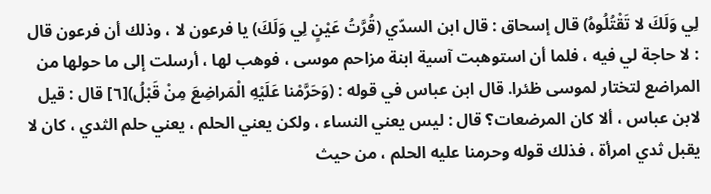لِي وَلَكَ لا تَقْتُلُوهُ) قال إسحاق : قال ابن السدّي (قُرَّتُ عَيْنٍ لِي وَلَكَ) يا فرعون لا ، وذلك أن فرعون قال : لا حاجة لي فيه ، فلما أن استوهبت آسية ابنة مزاحم موسى ، فوهب لها ، أرسلت إلى ما حولها من المراضع لتختار لموسى ظئرا. قال ابن عباس في قوله : (وَحَرَّمْنا عَلَيْهِ الْمَراضِعَ مِنْ قَبْلُ)[٦] قال : قيل لابن عباس ، ألا كان المرضعات؟ قال : ليس يعني النساء ، ولكن يعني الحلم ، يعني حلم الثدي ، كان لا يقبل ثدي امرأة ، فذلك قوله وحرمنا عليه الحلم ، من حيث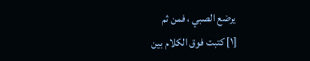يرضع الصبي ، فمن ثم
[١] كتبت فوق الكلام بين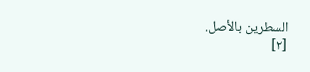السطرين بالأصل.
[٢]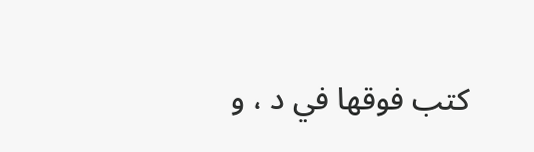كتب فوقها في د ، و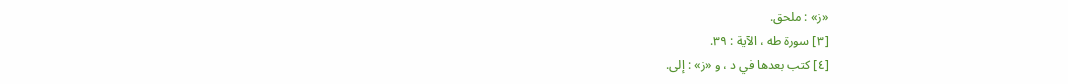«ز» : ملحق.
[٣] سورة طه ، الآية : ٣٩.
[٤] كتب بعدها في د ، و «ز» : إلى.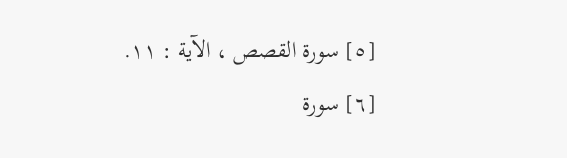[٥] سورة القصص ، الآية : ١١.
[٦] سورة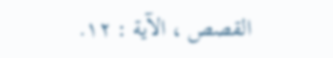القصص ، الآية : ١٢.